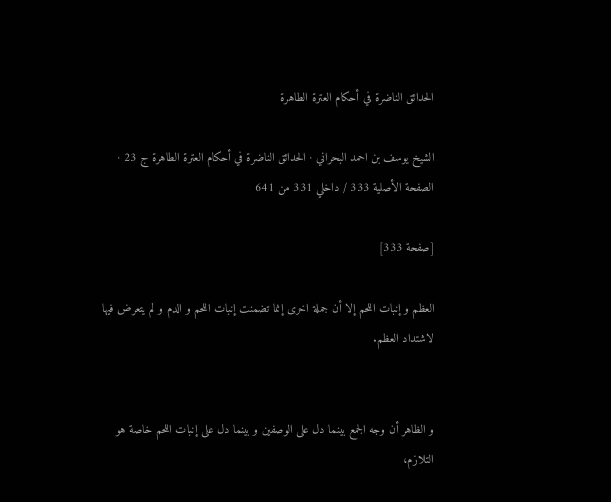الحدائق الناضرة في أحكام العترة الطاهرة

الشيخ يوسف بن احمد البحراني · الحدائق الناضرة في أحكام العترة الطاهرة ج 23 · الصفحة الأصلية 333 / داخلي 331 من 641

[صفحة 333]

العظم و إنبات اللحم إلا أن جملة اخرى إنما تضمنت إنبات اللحم و الدم و لم يتعرض فيها لاشتداد العظم.


و الظاهر أن وجه الجمع بينما دل على الوصفين و بينما دل على إنبات اللحم خاصة هو التلازم،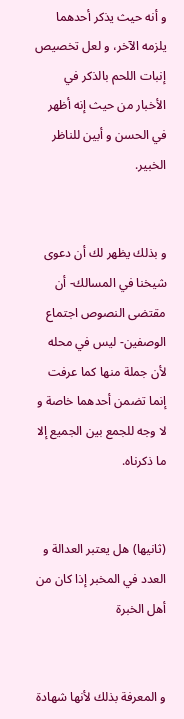و أنه حيث يذكر أحدهما يلزمه الآخر، و لعل تخصيص إنبات اللحم بالذكر في الأخبار من حيث إنه أظهر في الحسن و أبين للناظر الخبير.


و بذلك يظهر لك أن دعوى شيخنا في المسالك- أن مقتضى النصوص اجتماع الوصفين- ليس في محله لأن جملة منها كما عرفت إنما تضمن أحدهما خاصة و لا وجه للجمع بين الجميع إلا ما ذكرناه.


(ثانيها) هل يعتبر العدالة و العدد في المخبر إذا كان من أهل الخبرة


و المعرفة بذلك لأنها شهادة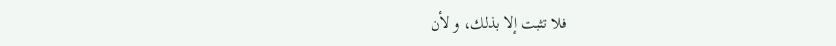فلا تثبت إلا بذلك، و لأن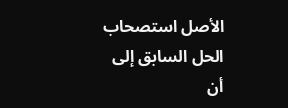الأصل استصحاب الحل السابق إلى أن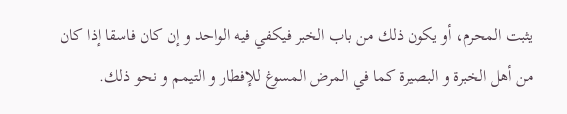يثبت المحرم، أو يكون ذلك من باب الخبر فيكفي فيه الواحد و إن كان فاسقا إذا كان من أهل الخبرة و البصيرة كما في المرض المسوغ للإفطار و التيمم و نحو ذلك.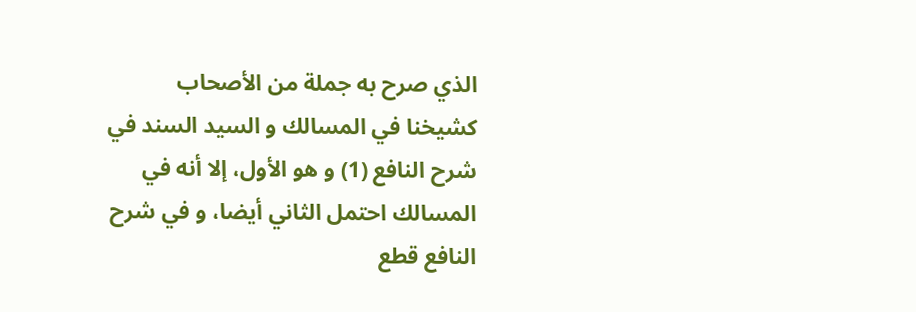الذي صرح به جملة من الأصحاب كشيخنا في المسالك و السيد السند في شرح النافع (1) و هو الأول، إلا أنه في المسالك احتمل الثاني أيضا، و في شرح النافع قطع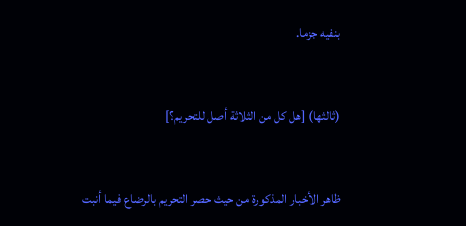بنفيه جزما.


(ثالثها) [هل كل من الثلاثة أصل للتحريم؟]


ظاهر الأخبار المذكورة من حيث حصر التحريم بالرضاع فيما أنبت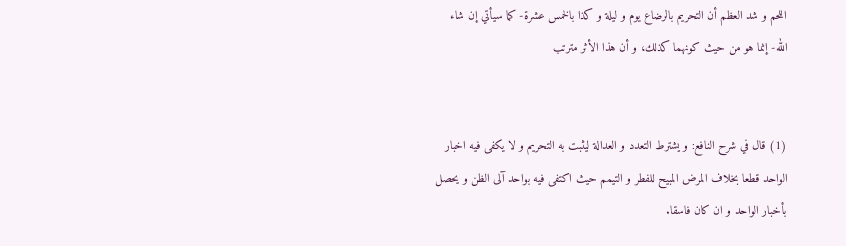اللحم و شد العظم أن التحريم بالرضاع يوم و ليلة و كذا بالخمس عشرة- كما سيأتي إن شاء الله- إنما هو من حيث كونهما كذلك، و أن هذا الأثر مترتب


(1) قال في شرح النافع: و يشترط التعدد و العدالة ليثبت به التحريم و لا يكفى فيه اخبار الواحد قطعا بخلاف المرض المبيح للفطر و التيمم حيث اكتفى فيه بواحد آلى الظن و يحصل بأخبار الواحد و ان كان فاسقا.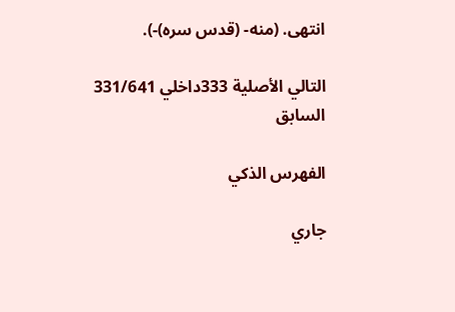انتهى. (منه- (قدس سره)-).

التالي الأصلية 333داخلي 331/641 السابق

الفهرس الذكي

جاري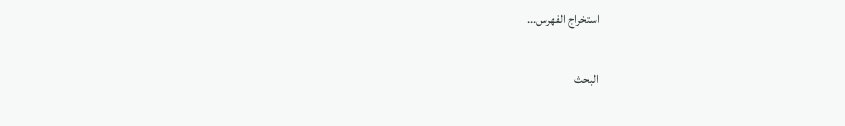استخراج الفهرس...

البحث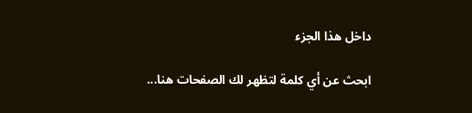داخل هذا الجزء

ابحث عن أي كلمة لتظهر لك الصفحات هنا...